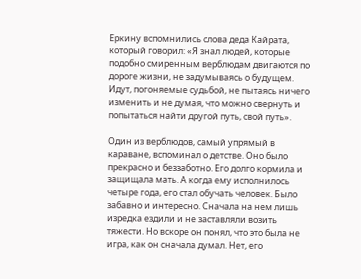Еркину вспомнились слова деда Кайрата, который говорил: «Я знал людей, которые подобно смиренным верблюдам двигаются по дороге жизни, не задумываясь о будущем. Идут, погоняемые судьбой, не пытаясь ничего изменить и не думая, что можно свернуть и попытаться найти другой путь, свой путь».

Один из верблюдов, самый упрямый в караване, вспоминал о детстве. Оно было прекрасно и беззаботно. Его долго кормила и защищала мать. А когда ему исполнилось четыре года, его стал обучать человек. Было забавно и интересно. Сначала на нем лишь изредка ездили и не заставляли возить тяжести. Но вскоре он понял, что это была не игра, как он сначала думал. Нет, его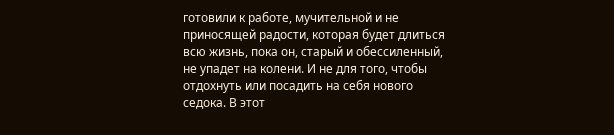готовили к работе, мучительной и не приносящей радости, которая будет длиться всю жизнь, пока он, старый и обессиленный, не упадет на колени. И не для того, чтобы отдохнуть или посадить на себя нового седока. В этот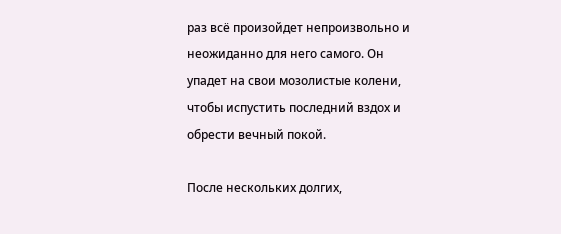раз всё произойдет непроизвольно и неожиданно для него самого. Он упадет на свои мозолистые колени, чтобы испустить последний вздох и обрести вечный покой.

После нескольких долгих,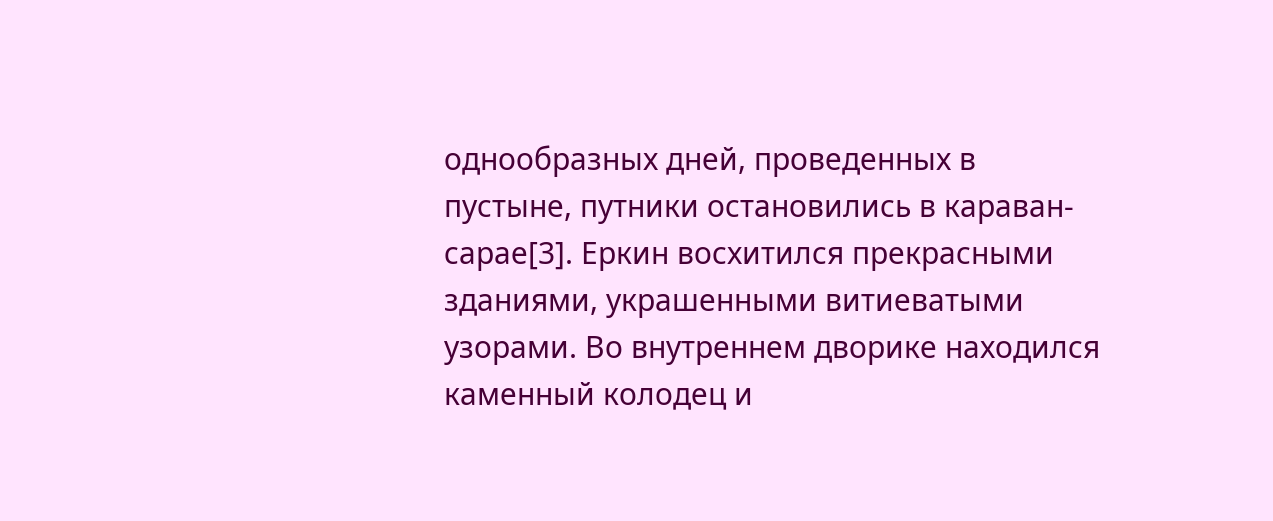однообразных дней, проведенных в пустыне, путники остановились в караван-сарае[3]. Еркин восхитился прекрасными зданиями, украшенными витиеватыми узорами. Во внутреннем дворике находился каменный колодец и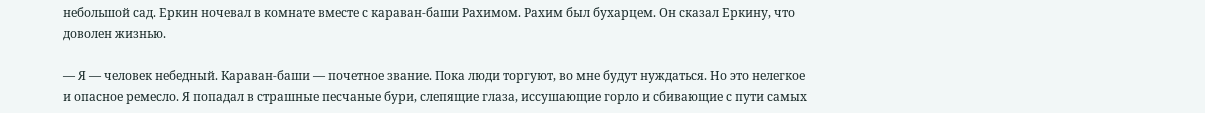небольшой сад. Еркин ночевал в комнате вместе с караван-баши Рахимом. Рахим был бухарцем. Он сказал Еркину, что доволен жизнью.

— Я — человек небедный. Караван-баши — почетное звание. Пока люди торгуют, во мне будут нуждаться. Но это нелегкое и опасное ремесло. Я попадал в страшные песчаные бури, слепящие глаза, иссушающие горло и сбивающие с пути самых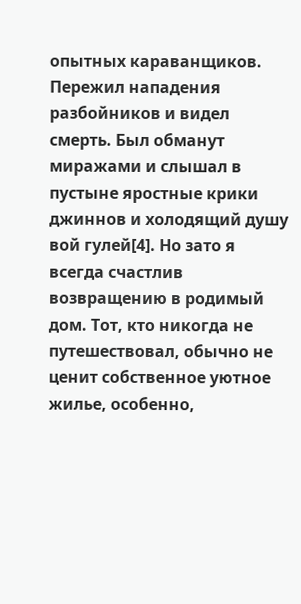опытных караванщиков. Пережил нападения разбойников и видел смерть. Был обманут миражами и слышал в пустыне яростные крики джиннов и холодящий душу вой гулей[4]. Но зато я всегда счастлив возвращению в родимый дом. Тот, кто никогда не путешествовал, обычно не ценит собственное уютное жилье, особенно,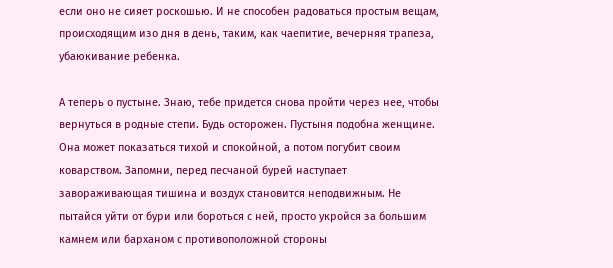если оно не сияет роскошью. И не способен радоваться простым вещам, происходящим изо дня в день, таким, как чаепитие, вечерняя трапеза, убаюкивание ребенка.

А теперь о пустыне. Знаю, тебе придется снова пройти через нее, чтобы вернуться в родные степи. Будь осторожен. Пустыня подобна женщине. Она может показаться тихой и спокойной, а потом погубит своим коварством. Запомни, перед песчаной бурей наступает завораживающая тишина и воздух становится неподвижным. Не пытайся уйти от бури или бороться с ней, просто укройся за большим камнем или барханом с противоположной стороны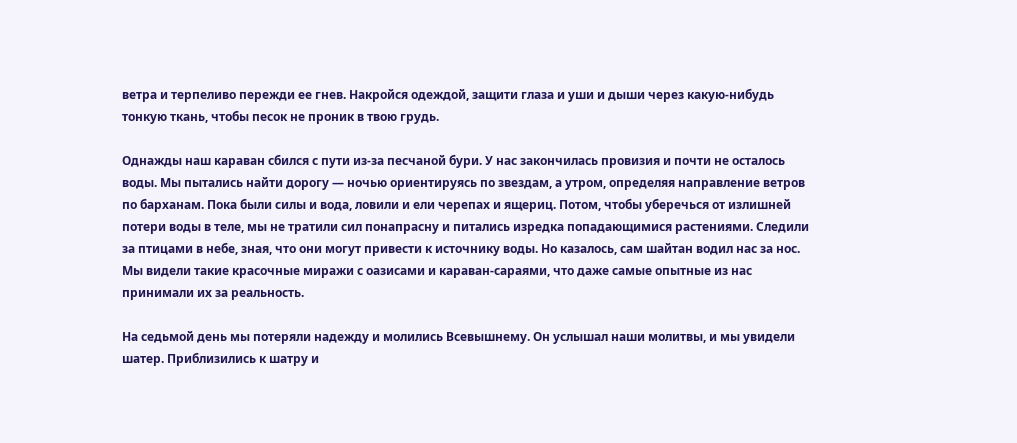ветра и терпеливо пережди ее гнев. Накройся одеждой, защити глаза и уши и дыши через какую-нибудь тонкую ткань, чтобы песок не проник в твою грудь.

Однажды наш караван сбился с пути из-за песчаной бури. У нас закончилась провизия и почти не осталось воды. Мы пытались найти дорогу — ночью ориентируясь по звездам, а утром, определяя направление ветров по барханам. Пока были силы и вода, ловили и ели черепах и ящериц. Потом, чтобы уберечься от излишней потери воды в теле, мы не тратили сил понапрасну и питались изредка попадающимися растениями. Следили за птицами в небе, зная, что они могут привести к источнику воды. Но казалось, сам шайтан водил нас за нос. Мы видели такие красочные миражи с оазисами и караван-сараями, что даже самые опытные из нас принимали их за реальность.

На седьмой день мы потеряли надежду и молились Всевышнему. Он услышал наши молитвы, и мы увидели шатер. Приблизились к шатру и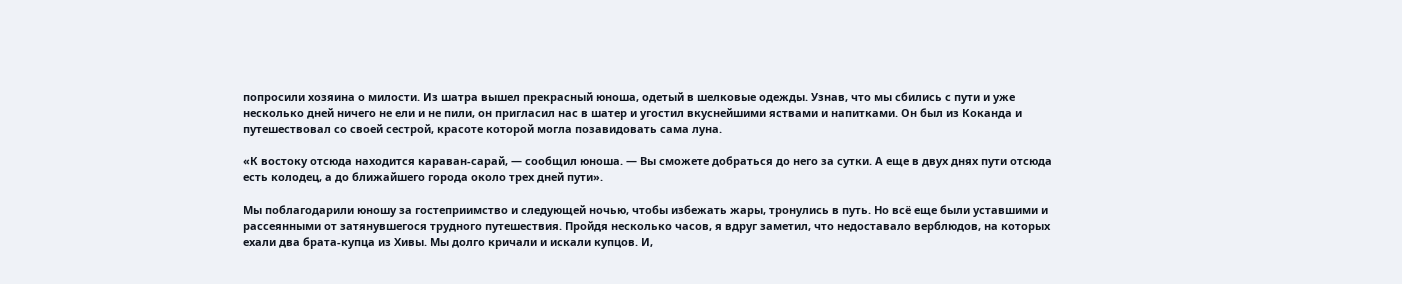попросили хозяина о милости. Из шатра вышел прекрасный юноша, одетый в шелковые одежды. Узнав, что мы сбились с пути и уже несколько дней ничего не ели и не пили, он пригласил нас в шатер и угостил вкуснейшими яствами и напитками. Он был из Коканда и путешествовал со своей сестрой, красоте которой могла позавидовать сама луна.

«К востоку отсюда находится караван-сарай, — сообщил юноша. — Вы сможете добраться до него за сутки. А еще в двух днях пути отсюда есть колодец, а до ближайшего города около трех дней пути».

Мы поблагодарили юношу за гостеприимство и следующей ночью, чтобы избежать жары, тронулись в путь. Но всё еще были уставшими и рассеянными от затянувшегося трудного путешествия. Пройдя несколько часов, я вдруг заметил, что недоставало верблюдов, на которых ехали два брата-купца из Хивы. Мы долго кричали и искали купцов. И,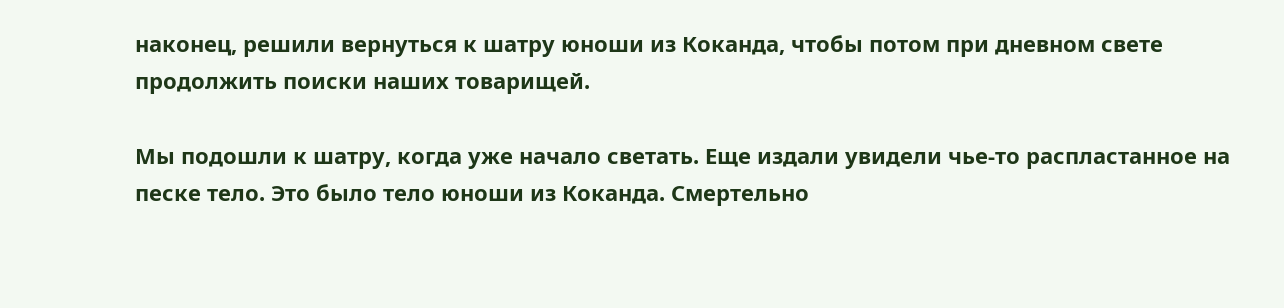наконец, решили вернуться к шатру юноши из Коканда, чтобы потом при дневном свете продолжить поиски наших товарищей.

Мы подошли к шатру, когда уже начало светать. Еще издали увидели чье-то распластанное на песке тело. Это было тело юноши из Коканда. Смертельно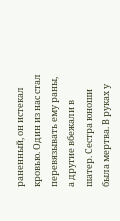раненный, он истекал кровью. Один из нас стал перевязывать ему раны, а другие вбежали в шатер. Сестра юноши была мертва. В руках у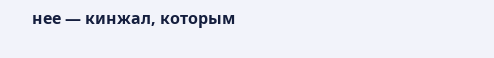нее — кинжал, которым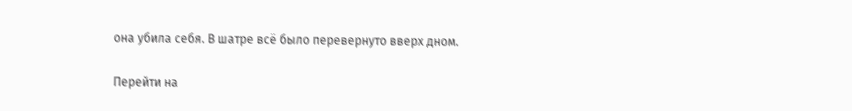она убила себя. В шатре всё было перевернуто вверх дном.

Перейти на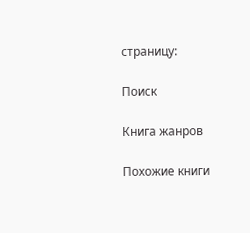страницу:

Поиск

Книга жанров

Похожие книги